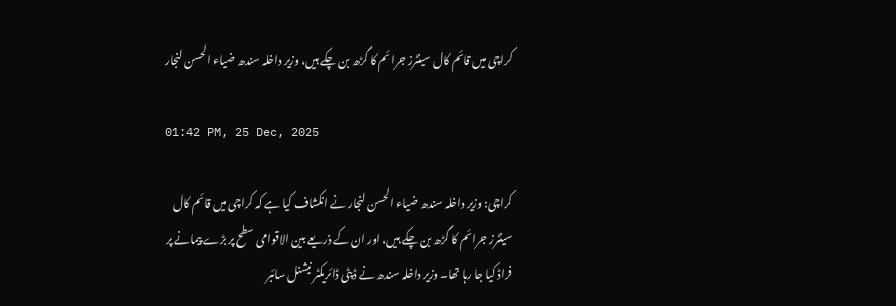کراچی میں قائم کال سینٹرز جرائم کا گڑھ بن چکے ہیں، وزیر داخلہ سندھ ضیاء الحسن لنجار

01:42 PM, 25 Dec, 2025

کراچی: وزیر داخلہ سندھ ضیاء الحسن لنجار نے انکشاف کیا ہے کہ کراچی میں قائم کال سینٹرز جرائم کا گڑھ بن چکے ہیں، اور ان کے ذریعے بین الاقوامی سطح پر بڑے پیمانے پر فراڈ کیا جا رہا تھا۔ وزیر داخلہ سندھ نے ڈپٹی ڈائریکٹر نیشنل سائبر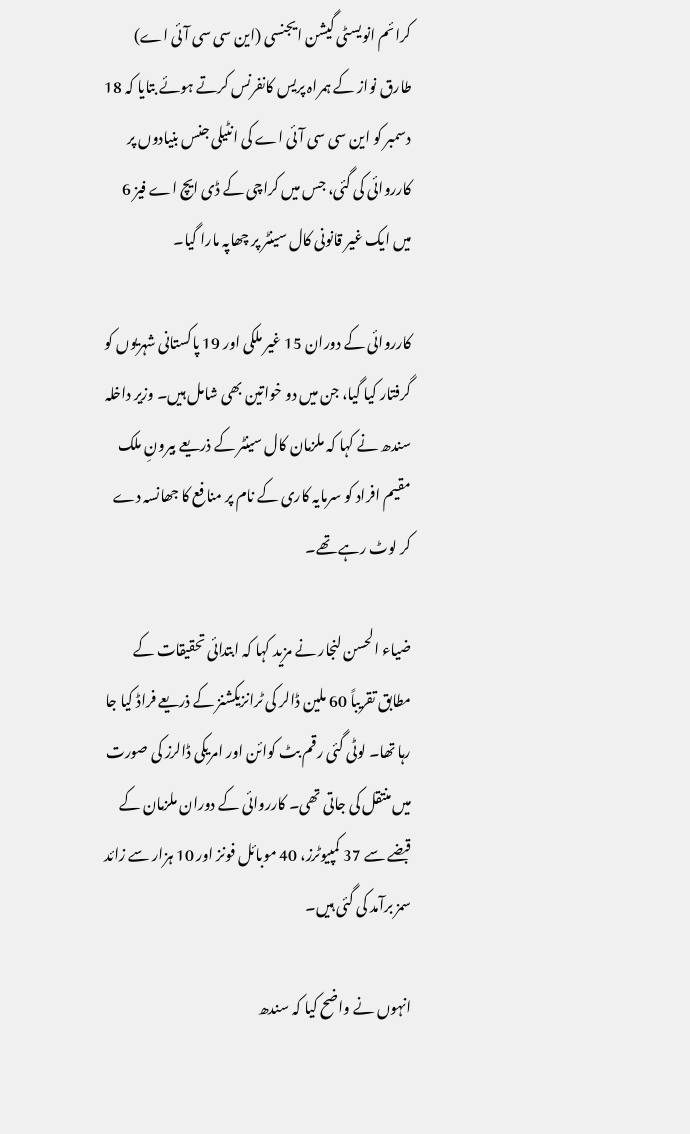کرائم انویسٹی گیشن ایجنسی (این سی سی آئی اے) طارق نواز کے ہمراہ پریس کانفرنس کرتے ہوئے بتایا کہ 18 دسمبر کو این سی سی آئی اے کی انٹیلی جنس بنیادوں پر کارروائی کی گئی، جس میں کراچی کے ڈی ایچ اے فیز 6 میں ایک غیر قانونی کال سینٹر پر چھاپہ مارا گیا۔

کارروائی کے دوران 15 غیر ملکی اور 19 پاکستانی شہریوں کو گرفتار کیا گیا، جن میں دو خواتین بھی شامل ہیں۔ وزیر داخلہ سندھ نے کہا کہ ملزمان کال سینٹر کے ذریعے بیرونِ ملک مقیم افراد کو سرمایہ کاری کے نام پر منافع کا جھانسہ دے کر لوٹ رہے تھے۔

ضیاء الحسن لنجار نے مزید کہا کہ ابتدائی تحقیقات کے مطابق تقریباً 60 ملین ڈالر کی ٹرانزیکشنز کے ذریعے فراڈ کیا جا رہا تھا۔ لوٹی گئی رقم بٹ کوائن اور امریکی ڈالرز کی صورت میں منتقل کی جاتی تھی۔ کارروائی کے دوران ملزمان کے قبضے سے 37 کمپیوٹرز، 40 موبائل فونز اور 10 ہزار سے زائد سمز برآمد کی گئی ہیں۔

انہوں نے واضح کیا کہ سندھ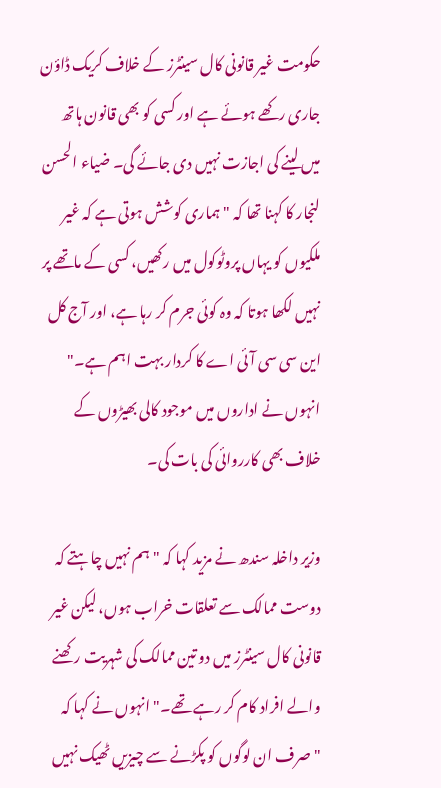حکومت غیر قانونی کال سینٹرز کے خلاف کریک ڈاؤن جاری رکھے ہوئے ہے اور کسی کو بھی قانون ہاتھ میں لینے کی اجازت نہیں دی جائے گی۔ ضیاء الحسن لنجار کا کہنا تھا کہ "ہماری کوشش ہوتی ہے کہ غیر ملکیوں کو یہاں پروٹوکول میں رکھیں، کسی کے ماتھے پر نہیں لکھا ہوتا کہ وہ کوئی جرم کر رہا ہے، اور آج کل این سی سی آئی اے کا کردار بہت اہم ہے۔" انہوں نے اداروں میں موجود کالی بھیڑوں کے خلاف بھی کارروائی کی بات کی۔

وزیر داخلہ سندھ نے مزید کہا کہ "ہم نہیں چاہتے کہ دوست ممالک سے تعلقات خراب ہوں، لیکن غیر قانونی کال سینٹرز میں دو تین ممالک کی شہریت رکھنے والے افراد کام کر رہے تھے۔" انہوں نے کہا کہ "صرف ان لوگوں کو پکڑنے سے چیزیں ٹھیک نہیں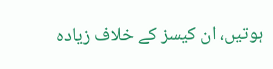ہوتیں، ان کیسز کے خلاف زیادہ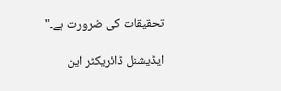تحقیقات کی ضرورت ہے۔"

ایڈیشنل ڈائریکٹر این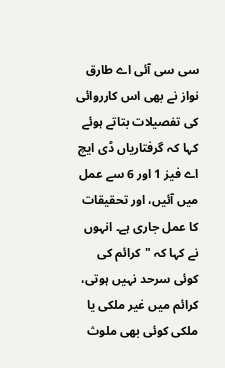سی سی آئی اے طارق نواز نے بھی اس کارروائی کی تفصیلات بتاتے ہوئے کہا کہ گرفتاریاں ڈی ایچ اے فیز 1 اور 6 سے عمل میں آئیں، اور تحقیقات کا عمل جاری ہے۔ انہوں نے کہا کہ "کرائم کی کوئی سرحد نہیں ہوتی، کرائم میں غیر ملکی یا ملکی کوئی بھی ملوث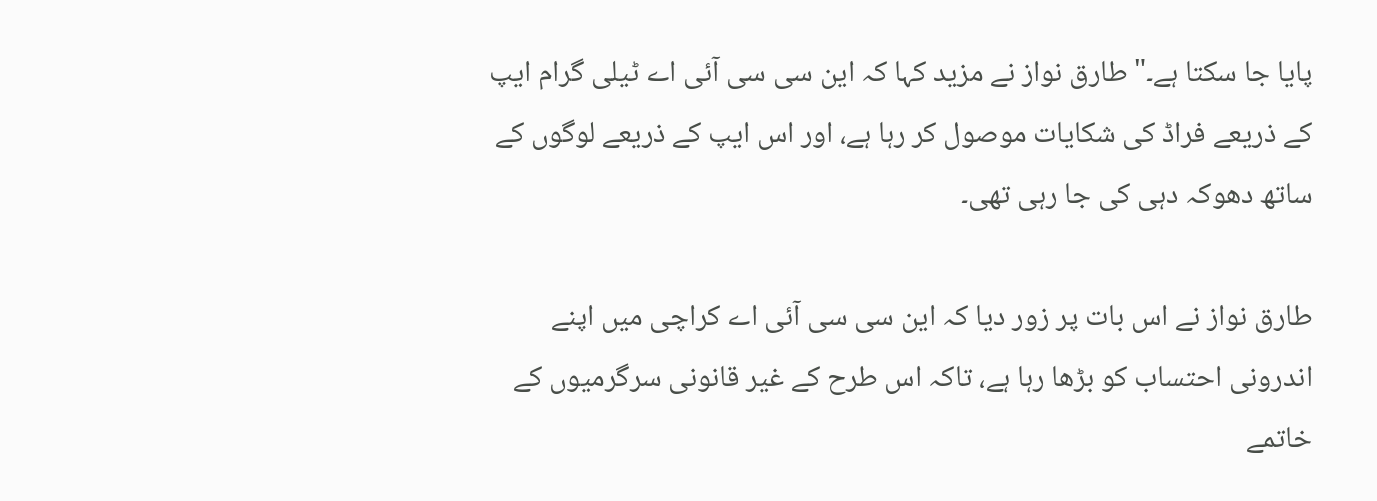پایا جا سکتا ہے۔" طارق نواز نے مزید کہا کہ این سی سی آئی اے ٹیلی گرام ایپ کے ذریعے فراڈ کی شکایات موصول کر رہا ہے، اور اس ایپ کے ذریعے لوگوں کے ساتھ دھوکہ دہی کی جا رہی تھی۔

طارق نواز نے اس بات پر زور دیا کہ این سی سی آئی اے کراچی میں اپنے اندرونی احتساب کو بڑھا رہا ہے، تاکہ اس طرح کے غیر قانونی سرگرمیوں کے خاتمے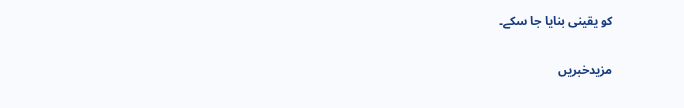کو یقینی بنایا جا سکے۔

مزیدخبریں